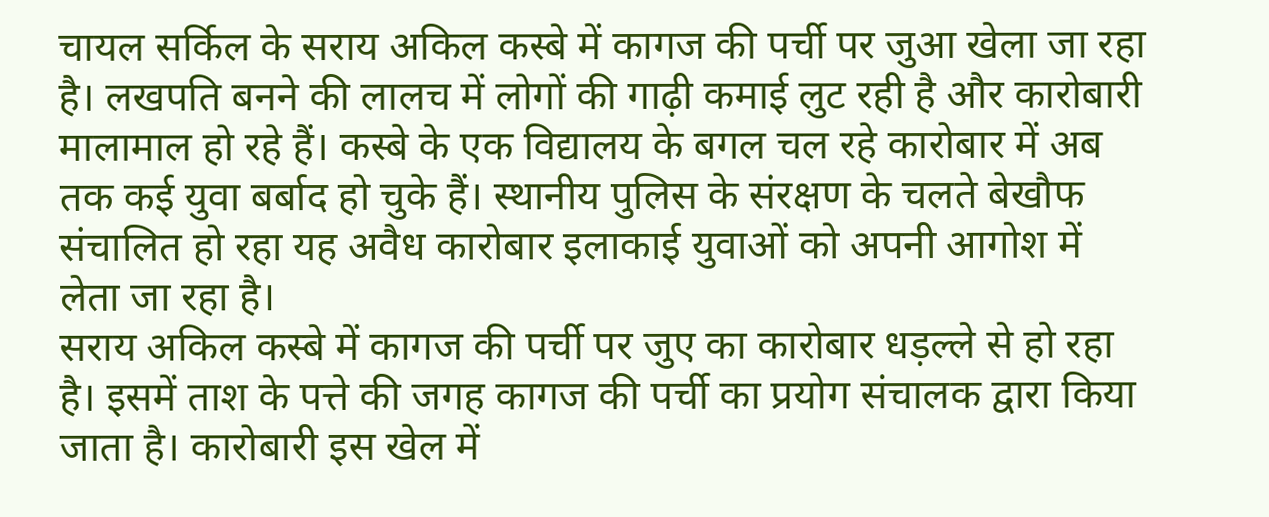चायल सर्किल के सराय अकिल कस्बे में कागज की पर्ची पर जुआ खेला जा रहा है। लखपति बनने की लालच में लोगों की गाढ़ी कमाई लुट रही है और कारोबारी मालामाल हो रहे हैं। कस्बे के एक विद्यालय के बगल चल रहे कारोबार में अब तक कई युवा बर्बाद हो चुके हैं। स्थानीय पुलिस के संरक्षण के चलते बेखौफ संचालित हो रहा यह अवैध कारोबार इलाकाई युवाओं को अपनी आगोश में लेता जा रहा है।
सराय अकिल कस्बे में कागज की पर्ची पर जुए का कारोबार धड़ल्ले से हो रहा है। इसमें ताश के पत्ते की जगह कागज की पर्ची का प्रयोग संचालक द्वारा किया जाता है। कारोबारी इस खेल में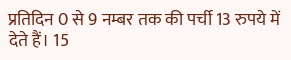प्रतिदिन 0 से 9 नम्बर तक की पर्ची 13 रुपये में देते हैं। 15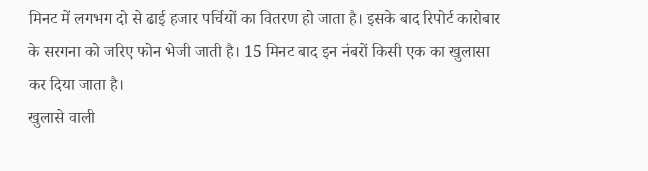मिनट में लगभग दो से ढाई हजार पर्चियों का वितरण हो जाता है। इसके बाद रिपोर्ट कारोबार के सरगना को जरिए फोन भेजी जाती है। 15 मिनट बाद इन नंबरों किसी एक का खुलासा कर दिया जाता है।
खुलासे वाली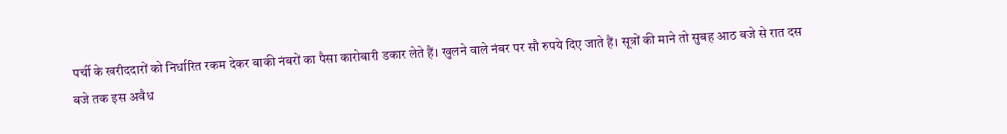पर्ची के खरीददारों को निर्धारित रकम देकर बाकी नंबरों का पैसा कारोबारी डकार लेते हैं। खुलने वाले नंबर पर सौ रुपये दिए जाते हैं। सूत्रों की माने तो सुबह आठ बजे से रात दस बजे तक इस अवैध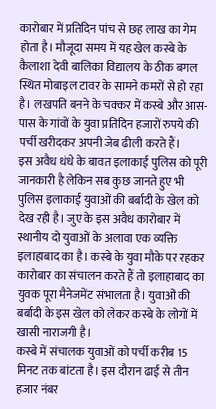कारोबार में प्रतिदिन पांच से छह लाख का गेम होता है। मौजूदा समय में यह खेल कस्बे के कैलाशा देवी बालिका विद्यालय के ठीक बगल स्थित मोबाइल टावर के सामने कमरों से हो रहा है। लखपति बनने के चक्कर में कस्बे और आस-पास के गांवों के युवा प्रतिदिन हजारों रुपये की पर्ची खरीदकर अपनी जेब ढीली करते हैं।
इस अवैध धंधे के बावत इलाकाई पुलिस को पूरी जानकारी है लेकिन सब कुछ जानते हुए भी पुलिस इलाकाई युवाओं की बर्बादी के खेल को देख रही है। जुए के इस अवैध कारोबार में स्थानीय दो युवाओं के अलावा एक व्यक्ति इलाहाबाद का है। कस्बे के युवा मौके पर रहकर कारोबार का संचालन करते हैं तो इलाहाबाद का युवक पूरा मैनेजमेंट संभालता है। युवाओं की बर्बादी के इस खेल को लेकर कस्बे के लोगों में खासी नाराजगी है।
कस्बे में संचालक युवाओं को पर्ची करीब 15 मिनट तक बांटता है। इस दौरान ढाई से तीन हजार नंबर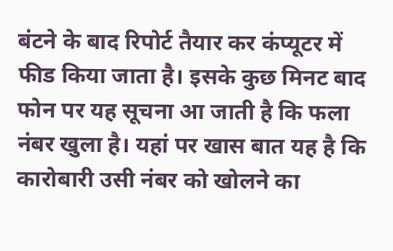बंटने के बाद रिपोर्ट तैयार कर कंप्यूटर में फीड किया जाता है। इसके कुछ मिनट बाद फोन पर यह सूचना आ जाती है कि फला नंबर खुला है। यहां पर खास बात यह है कि कारोबारी उसी नंबर को खोलने का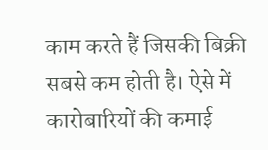काम करते हैं जिसकी बिक्री सबसे कम होती है। ऐसे में कारोबारियों की कमाई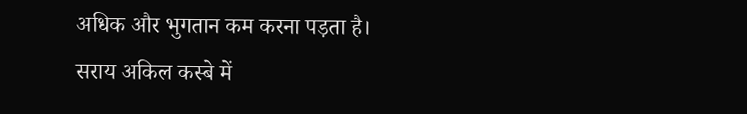अधिक और भुगतान कम करना पड़ता है।
सराय अकिल कस्बे में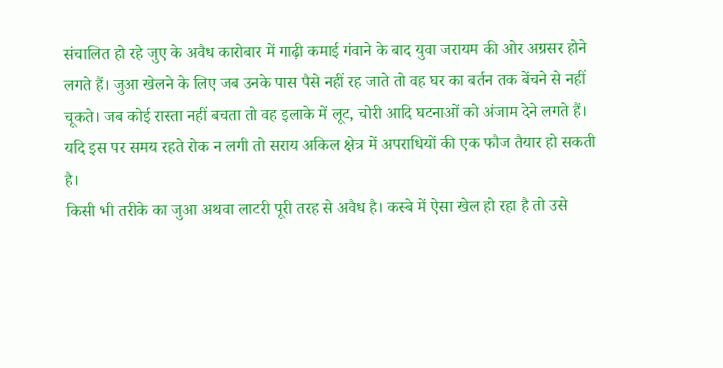संचालित हो रहे जुए के अवैध कारोबार में गाढ़ी कमाई गंवाने के बाद युवा जरायम की ओर अग्रसर होने लगते हैं। जुआ खेलने के लिए जब उनके पास पैसे नहीं रह जाते तो वह घर का बर्तन तक बेंचने से नहीं चूकते। जब कोई रास्ता नहीं बचता तो वह इलाके में लूट, चोरी आदि घटनाओं को अंजाम देने लगते हैं। यदि इस पर समय रहते रोक न लगी तो सराय अकिल क्षेत्र में अपराधियों की एक फौज तैयार हो सकती है।
किसी भी तरीके का जुआ अथवा लाटरी पूरी तरह से अवैध है। कस्बे में ऐसा खेल हो रहा है तो उसे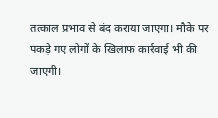तत्काल प्रभाव से बंद कराया जाएगा। मौके पर पकड़े गए लोगों के खिलाफ कार्रवाई भी की जाएगी।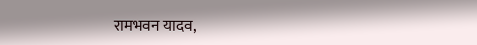रामभवन यादव,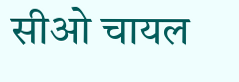सीओ चायल